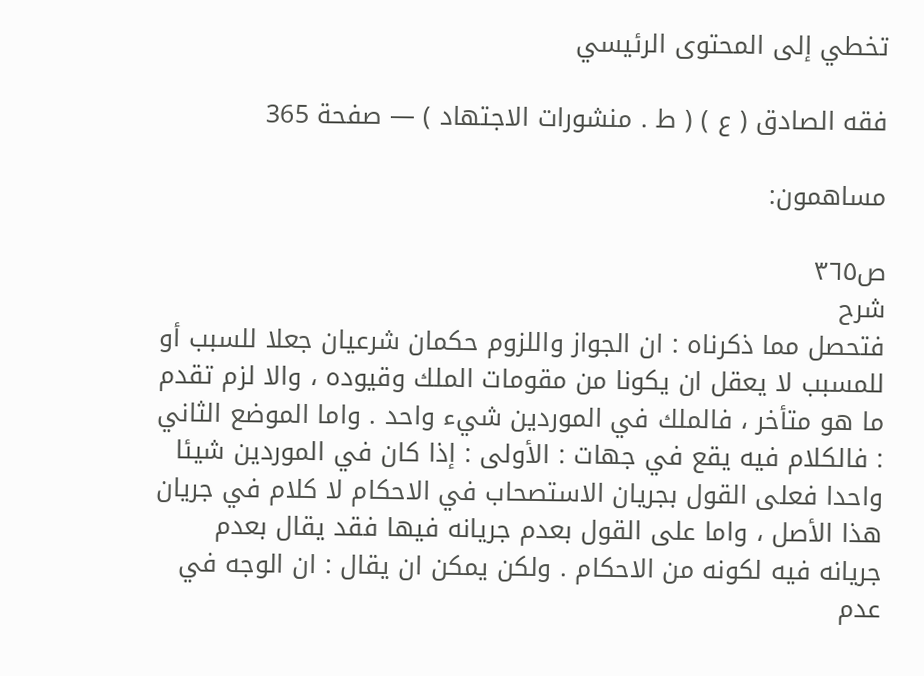تخطي إلى المحتوى الرئيسي

فقه الصادق ( ع ) ( ط . منشورات الاجتهاد ) — صفحة 365

مساهمون:

ص٣٦٥
شرح
فتحصل مما ذكرناه : ان الجواز واللزوم حكمان شرعيان جعلا للسبب أو للمسبب لا يعقل ان يكونا من مقومات الملك وقيوده ، والا لزم تقدم ما هو متأخر ، فالملك في الموردين شيء واحد . واما الموضع الثاني : فالكلام فيه يقع في جهات : الأولى : إذا كان في الموردين شيئا واحدا فعلى القول بجريان الاستصحاب في الاحكام لا كلام في جريان هذا الأصل ، واما على القول بعدم جريانه فيها فقد يقال بعدم جريانه فيه لكونه من الاحكام . ولكن يمكن ان يقال : ان الوجه في عدم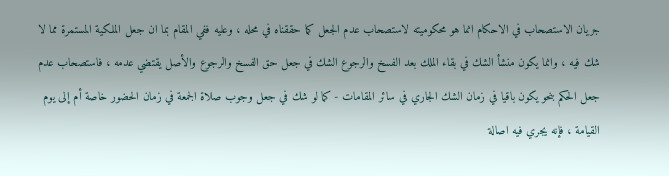جريان الاستصحاب في الاحكام انما هو محكوميته لاستصحاب عدم الجعل كما حققناه في محله ، وعليه ففي المقام بما ان جعل الملكية المستمرة مما لا شك فيه ، وانما يكون منشأ الشك في بقاء الملك بعد الفسخ والرجوع الشك في جعل حق الفسخ والرجوع والأصل يقتضي عدمه ، فاستصحاب عدم جعل الحكم بنحو يكون باقيا في زمان الشك الجاري في سائر المقامات - كما لو شك في جعل وجوب صلاة الجمعة في زمان الحضور خاصة أم إلى يوم القيامة ، فإنه يجري فيه اصالة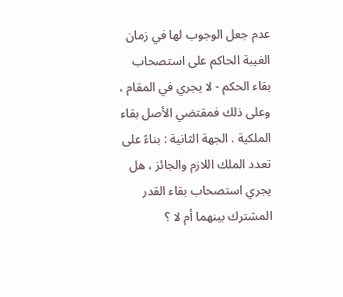عدم جعل الوجوب لها في زمان الغيبة الحاكم على استصحاب بقاء الحكم - لا يجري في المقام ، وعلى ذلك فمقتضي الأصل بقاء الملكية . الجهة الثانية : بناءً على تعدد الملك اللازم والجائز ، هل يجري استصحاب بقاء القدر المشترك بينهما أم لا ؟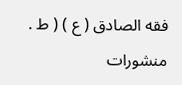فقه الصادق ( ع ) ( ط . منشورات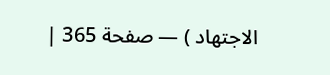الاجتهاد ) — صفحة 365 |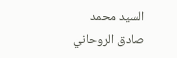السيد محمد صادق الروحاني